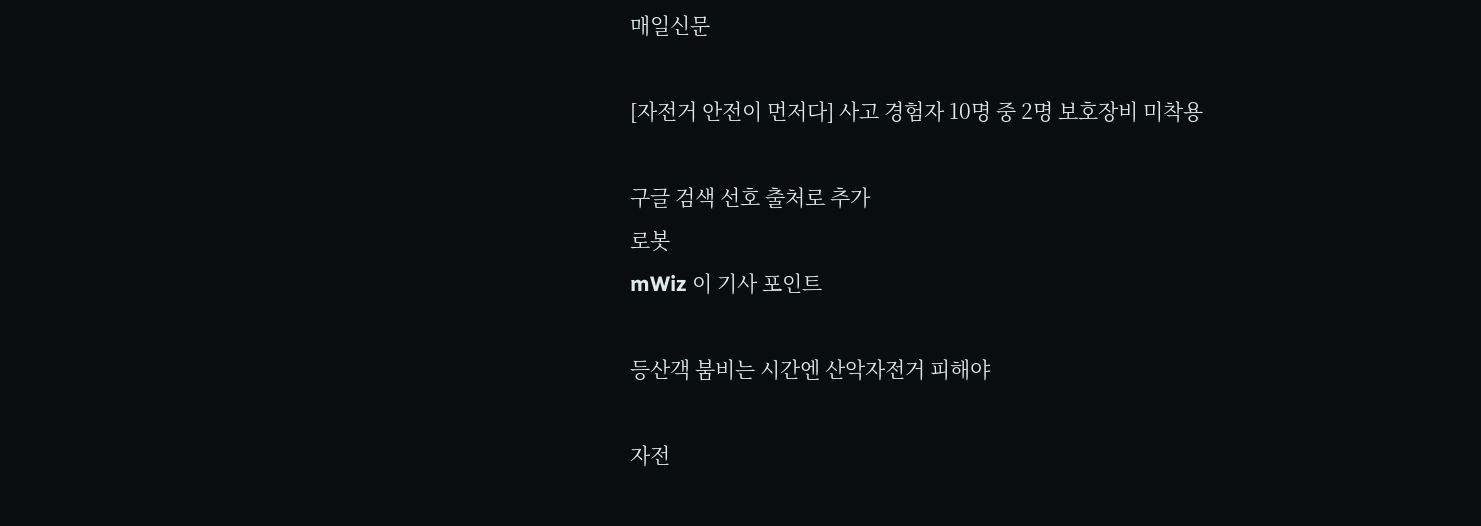매일신문

[자전거 안전이 먼저다] 사고 경험자 10명 중 2명 보호장비 미착용

구글 검색 선호 출처로 추가
로봇
mWiz 이 기사 포인트

등산객 붐비는 시간엔 산악자전거 피해야

자전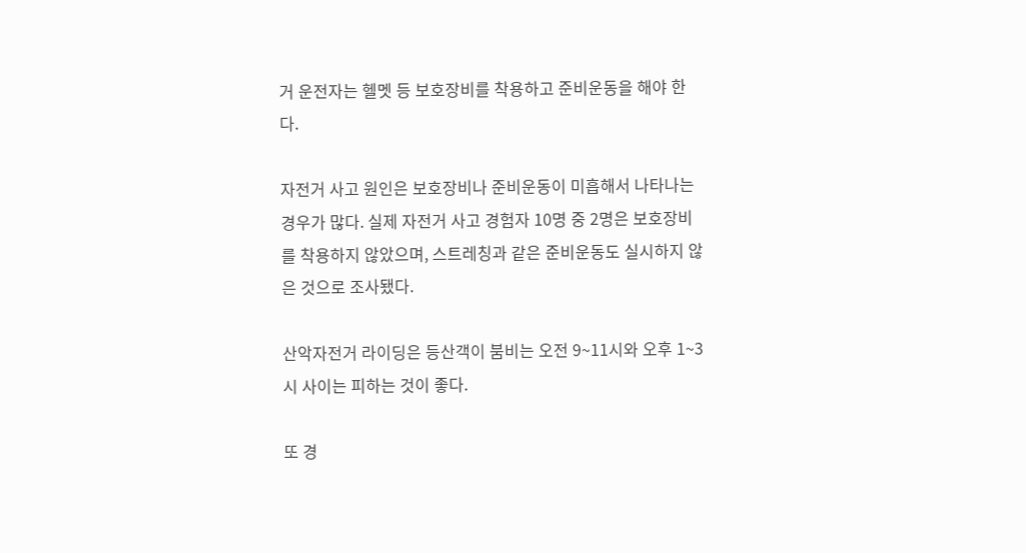거 운전자는 헬멧 등 보호장비를 착용하고 준비운동을 해야 한다.

자전거 사고 원인은 보호장비나 준비운동이 미흡해서 나타나는 경우가 많다. 실제 자전거 사고 경험자 10명 중 2명은 보호장비를 착용하지 않았으며, 스트레칭과 같은 준비운동도 실시하지 않은 것으로 조사됐다.

산악자전거 라이딩은 등산객이 붐비는 오전 9~11시와 오후 1~3시 사이는 피하는 것이 좋다.

또 경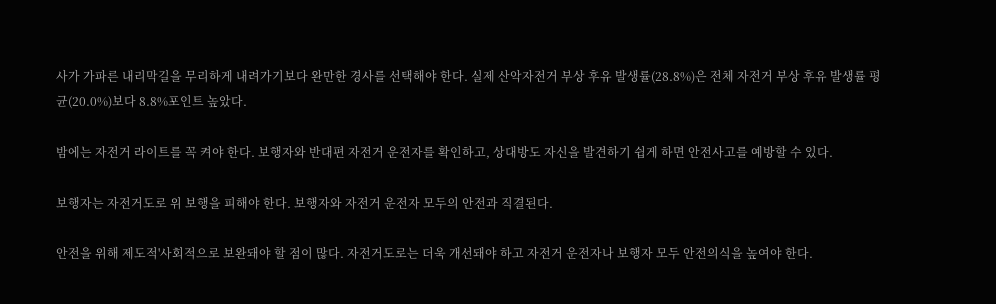사가 가파른 내리막길을 무리하게 내려가기보다 완만한 경사를 선택해야 한다. 실제 산악자전거 부상 후유 발생률(28.8%)은 전체 자전거 부상 후유 발생률 평균(20.0%)보다 8.8%포인트 높았다.

밤에는 자전거 라이트를 꼭 켜야 한다. 보행자와 반대편 자전거 운전자를 확인하고, 상대방도 자신을 발견하기 쉽게 하면 안전사고를 예방할 수 있다.

보행자는 자전거도로 위 보행을 피해야 한다. 보행자와 자전거 운전자 모두의 안전과 직결된다.

안전을 위해 제도적'사회적으로 보완돼야 할 점이 많다. 자전거도로는 더욱 개선돼야 하고 자전거 운전자나 보행자 모두 안전의식을 높여야 한다.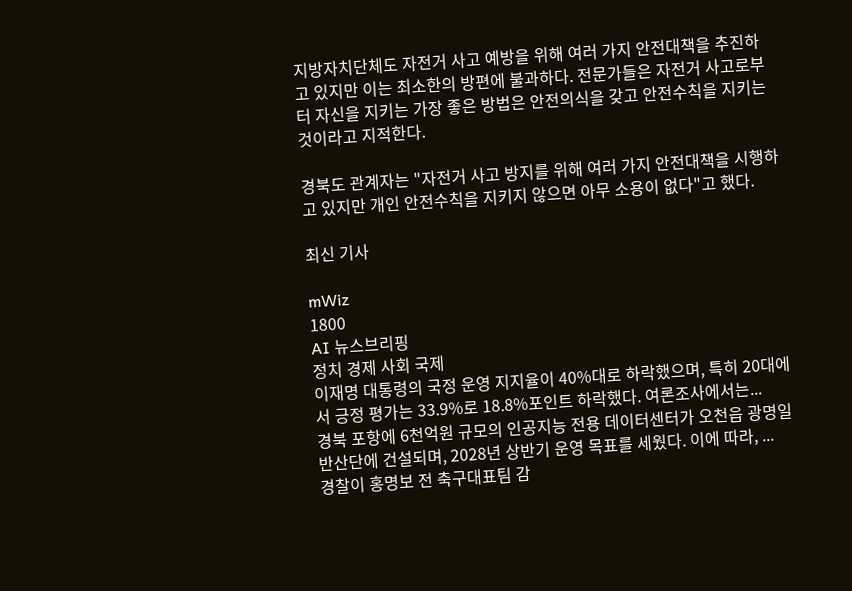지방자치단체도 자전거 사고 예방을 위해 여러 가지 안전대책을 추진하고 있지만 이는 최소한의 방편에 불과하다. 전문가들은 자전거 사고로부터 자신을 지키는 가장 좋은 방법은 안전의식을 갖고 안전수칙을 지키는 것이라고 지적한다.

경북도 관계자는 "자전거 사고 방지를 위해 여러 가지 안전대책을 시행하고 있지만 개인 안전수칙을 지키지 않으면 아무 소용이 없다"고 했다.

최신 기사

mWiz
1800
AI 뉴스브리핑
정치 경제 사회 국제
이재명 대통령의 국정 운영 지지율이 40%대로 하락했으며, 특히 20대에서 긍정 평가는 33.9%로 18.8%포인트 하락했다. 여론조사에서는...
경북 포항에 6천억원 규모의 인공지능 전용 데이터센터가 오천읍 광명일반산단에 건설되며, 2028년 상반기 운영 목표를 세웠다. 이에 따라, ...
경찰이 홍명보 전 축구대표팀 감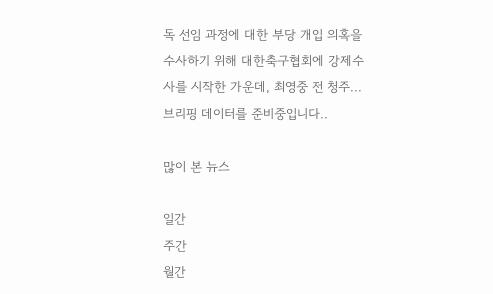독 선임 과정에 대한 부당 개입 의혹을 수사하기 위해 대한축구협회에 강제수사를 시작한 가운데, 최영중 전 청주...
브리핑 데이터를 준비중입니다..

많이 본 뉴스

일간
주간
월간